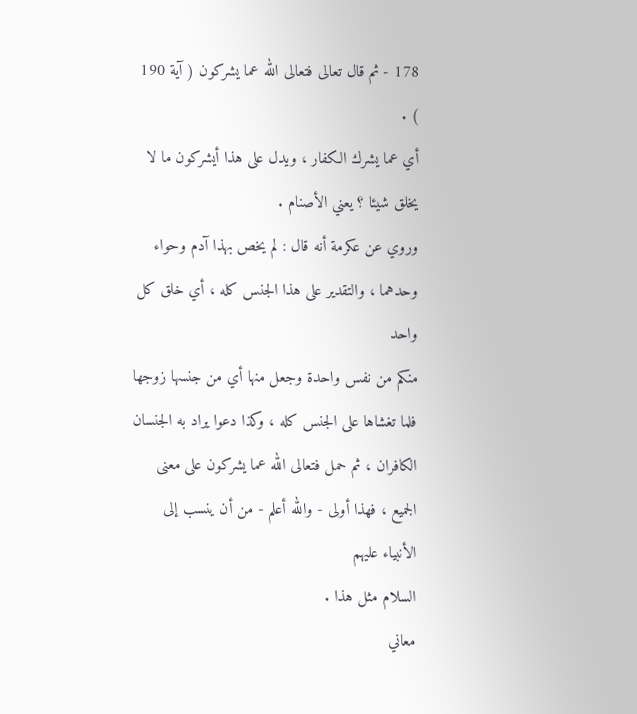178 - ثم قال تعالى فتعالى الله عما يشركون ( آية 190 ) .
أي عما يشرك الكفار ، ويدل على هذا أيشركون ما لا
يخلق شيئا ؟ يعني الأصنام .
وروي عن عكرمة أنه قال : لم يخص بهذا آدم وحواء
وحدهما ، والتقدير على هذا الجنس كله ، أي خلق كل واحد
منكم من نفس واحدة وجعل منها أي من جنسها زوجها
فلما تغشاها على الجنس كله ، وكذا دعوا يراد به الجنسان
الكافران ، ثم حمل فتعالى الله عما يشركون على معنى
الجميع ، فهذا أولى - والله أعلم - من أن ينسب إلى الأنبياء عليهم
السلام مثل هذا .
معاني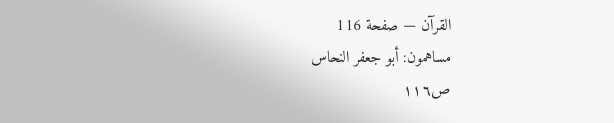القرآن — صفحة 116
مساهمون: أبو جعفر النحاس
ص١١٦